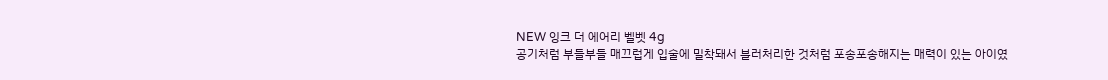NEW 잉크 더 에어리 벨벳 4g
공기처럼 부들부들 매끄럽게 입술에 밀착돼서 블러처리한 것처럼 포송포송해지는 매력이 있는 아이였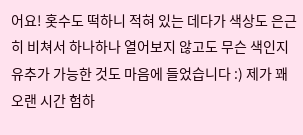어요! 홋수도 떡하니 적혀 있는 데다가 색상도 은근히 비쳐서 하나하나 열어보지 않고도 무슨 색인지 유추가 가능한 것도 마음에 들었습니다 :) 제가 꽤 오랜 시간 험하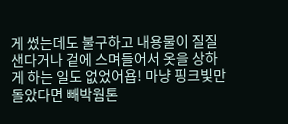게 썼는데도 불구하고 내용물이 질질 샌다거나 겉에 스며들어서 옷을 상하게 하는 일도 없었어욥! 마냥 핑크빛만 돌았다면 빼박웜톤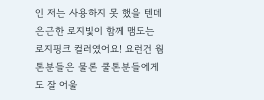인 저는 사용하지 못 했을 텐데 은근한 로지빛이 함께 맴도는 로지핑크 컬러였어요! 요런건 웜톤분들은 물론 쿨톤분들에게도 잘 어울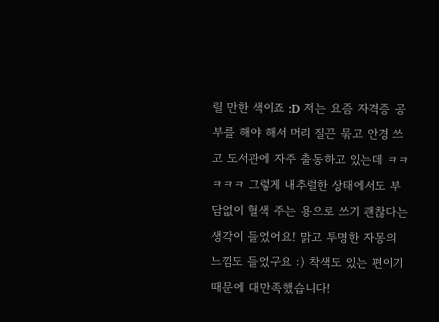릴 만한 색이죠 :D 저는 요즘 자격증 공부를 해야 해서 머리 질끈 묶고 안경 쓰고 도서관에 자주 출동하고 있는데 ㅋㅋㅋㅋㅋ 그렇게 내추럴한 상태에서도 부담없이 혈색 주는 용으로 쓰기 괜찮다는 생각이 들었어요! 맑고 투명한 자몽의 느낌도 들었구요 :) 착색도 있는 편이기 때문에 대만족했습니다!